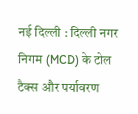नई दिल्ली : दिल्ली नगर निगम (MCD) के टोल टैक्स और पर्यावरण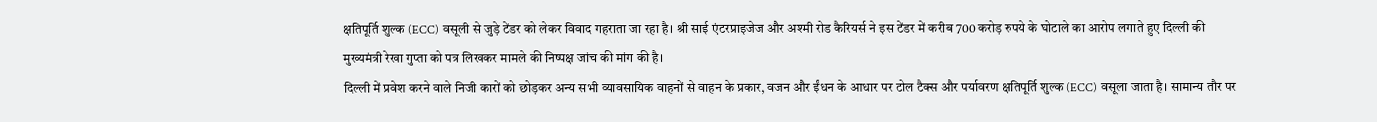क्षतिपूर्ति शुल्क (ECC) वसूली से जुड़े टेंडर को लेकर विवाद गहराता जा रहा है। श्री साई एंटरप्राइजेज और अश्मी रोड कैरियर्स ने इस टेंडर में करीब 700 करोड़ रुपये के घोटाले का आरोप लगाते हुए दिल्ली की मुख्यमंत्री रेखा गुप्ता को पत्र लिखकर मामले की निष्पक्ष जांच की मांग की है।
दिल्ली में प्रवेश करने वाले निजी कारों को छोड़कर अन्य सभी व्यावसायिक वाहनों से वाहन के प्रकार, वजन और ईंधन के आधार पर टोल टैक्स और पर्यावरण क्षतिपूर्ति शुल्क (ECC) वसूला जाता है। सामान्य तौर पर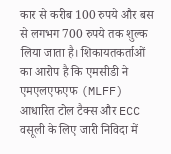कार से करीब 100 रुपये और बस से लगभग 700 रुपये तक शुल्क लिया जाता है। शिकायतकर्ताओं का आरोप है कि एमसीडी ने एमएलएफएफ (MLFF) आधारित टोल टैक्स और ECC वसूली के लिए जारी निविदा में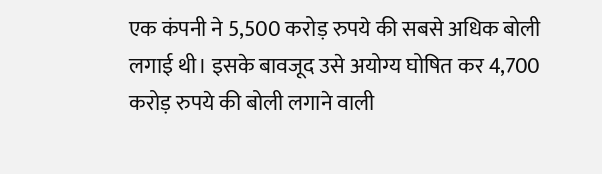एक कंपनी ने 5,500 करोड़ रुपये की सबसे अधिक बोली लगाई थी। इसके बावजूद उसे अयोग्य घोषित कर 4,700 करोड़ रुपये की बोली लगाने वाली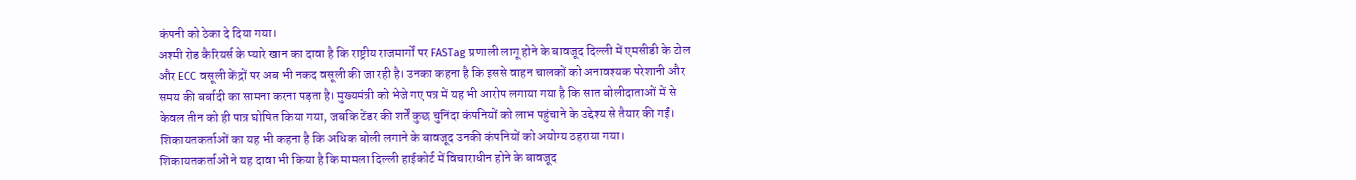कंपनी को ठेका दे दिया गया।
अश्मी रोड कैरियर्स के प्यारे खान का दावा है कि राष्ट्रीय राजमार्गों पर FASTag प्रणाली लागू होने के बावजूद दिल्ली में एमसीडी के टोल और ECC वसूली केंद्रों पर अब भी नकद वसूली की जा रही है। उनका कहना है कि इससे वाहन चालकों को अनावश्यक परेशानी और समय की बर्बादी का सामना करना पड़ता है। मुख्यमंत्री को भेजे गए पत्र में यह भी आरोप लगाया गया है कि सात बोलीदाताओं में से केवल तीन को ही पात्र घोषित किया गया, जबकि टेंडर की शर्तें कुछ चुनिंदा कंपनियों को लाभ पहुंचाने के उद्देश्य से तैयार की गईं। शिकायतकर्ताओं का यह भी कहना है कि अधिक बोली लगाने के बावजूद उनकी कंपनियों को अयोग्य ठहराया गया।
शिकायतकर्ताओं ने यह दावा भी किया है कि मामला दिल्ली हाईकोर्ट में विचाराधीन होने के बावजूद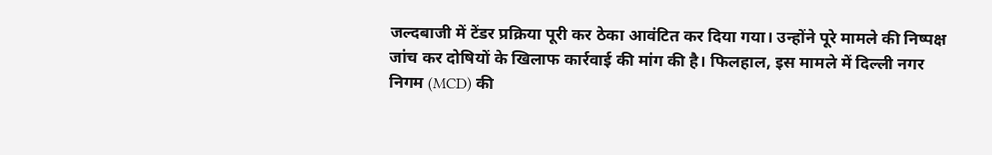जल्दबाजी में टेंडर प्रक्रिया पूरी कर ठेका आवंटित कर दिया गया। उन्होंने पूरे मामले की निष्पक्ष जांच कर दोषियों के खिलाफ कार्रवाई की मांग की है। फिलहाल, इस मामले में दिल्ली नगर निगम (MCD) की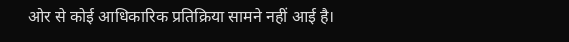ओर से कोई आधिकारिक प्रतिक्रिया सामने नहीं आई है।